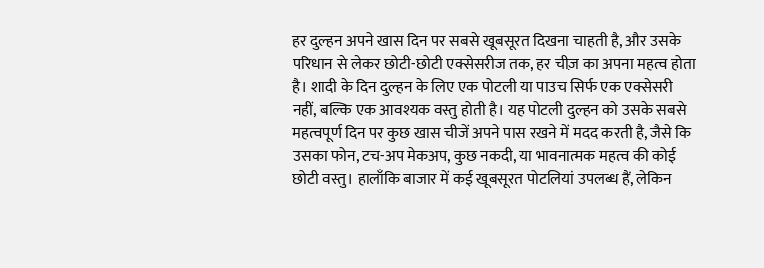हर दुल्हन अपने खास दिन पर सबसे खूबसूरत दिखना चाहती है, और उसके परिधान से लेकर छोटी-छोटी एक्सेसरीज तक, हर चीज़ का अपना महत्व होता है। शादी के दिन दुल्हन के लिए एक पोटली या पाउच सिर्फ एक एक्सेसरी नहीं, बल्कि एक आवश्यक वस्तु होती है। यह पोटली दुल्हन को उसके सबसे महत्वपूर्ण दिन पर कुछ खास चीजें अपने पास रखने में मदद करती है, जैसे कि उसका फोन, टच-अप मेकअप, कुछ नकदी, या भावनात्मक महत्व की कोई छोटी वस्तु। हालाँकि बाजार में कई खूबसूरत पोटलियां उपलब्ध हैं, लेकिन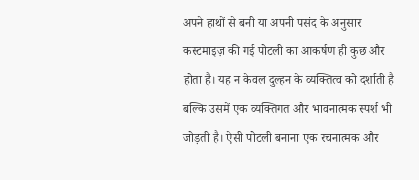अपने हाथों से बनी या अपनी पसंद के अनुसार कस्टमाइज़ की गई पोटली का आकर्षण ही कुछ और होता है। यह न केवल दुल्हन के व्यक्तित्व को दर्शाती है बल्कि उसमें एक व्यक्तिगत और भावनात्मक स्पर्श भी जोड़ती है। ऐसी पोटली बनाना एक रचनात्मक और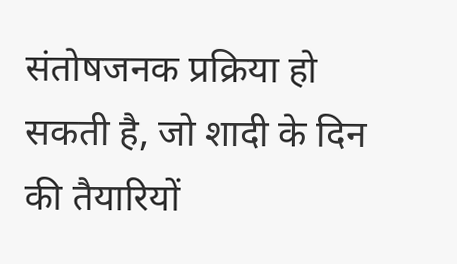संतोषजनक प्रक्रिया हो सकती है, जो शादी के दिन की तैयारियों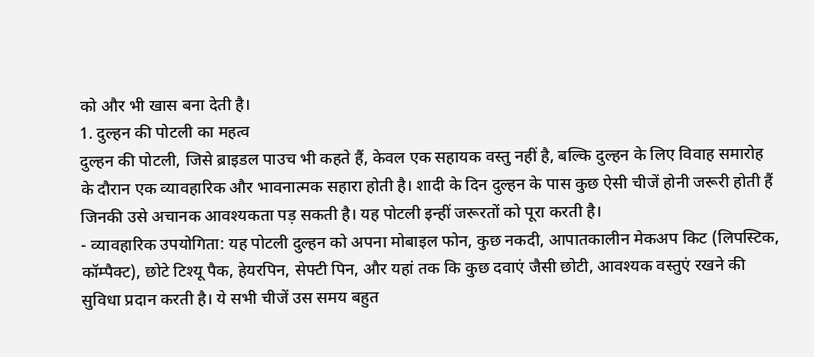को और भी खास बना देती है।
1. दुल्हन की पोटली का महत्व
दुल्हन की पोटली, जिसे ब्राइडल पाउच भी कहते हैं, केवल एक सहायक वस्तु नहीं है, बल्कि दुल्हन के लिए विवाह समारोह के दौरान एक व्यावहारिक और भावनात्मक सहारा होती है। शादी के दिन दुल्हन के पास कुछ ऐसी चीजें होनी जरूरी होती हैं जिनकी उसे अचानक आवश्यकता पड़ सकती है। यह पोटली इन्हीं जरूरतों को पूरा करती है।
- व्यावहारिक उपयोगिता: यह पोटली दुल्हन को अपना मोबाइल फोन, कुछ नकदी, आपातकालीन मेकअप किट (लिपस्टिक, कॉम्पैक्ट), छोटे टिश्यू पैक, हेयरपिन, सेफ्टी पिन, और यहां तक कि कुछ दवाएं जैसी छोटी, आवश्यक वस्तुएं रखने की सुविधा प्रदान करती है। ये सभी चीजें उस समय बहुत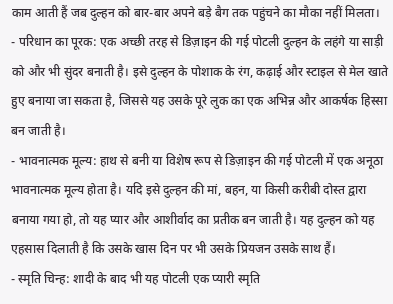काम आती हैं जब दुल्हन को बार-बार अपने बड़े बैग तक पहुंचने का मौका नहीं मिलता।
- परिधान का पूरक: एक अच्छी तरह से डिज़ाइन की गई पोटली दुल्हन के लहंगे या साड़ी को और भी सुंदर बनाती है। इसे दुल्हन के पोशाक के रंग, कढ़ाई और स्टाइल से मेल खाते हुए बनाया जा सकता है, जिससे यह उसके पूरे लुक का एक अभिन्न और आकर्षक हिस्सा बन जाती है।
- भावनात्मक मूल्य: हाथ से बनी या विशेष रूप से डिज़ाइन की गई पोटली में एक अनूठा भावनात्मक मूल्य होता है। यदि इसे दुल्हन की मां, बहन, या किसी करीबी दोस्त द्वारा बनाया गया हो, तो यह प्यार और आशीर्वाद का प्रतीक बन जाती है। यह दुल्हन को यह एहसास दिलाती है कि उसके खास दिन पर भी उसके प्रियजन उसके साथ हैं।
- स्मृति चिन्ह: शादी के बाद भी यह पोटली एक प्यारी स्मृति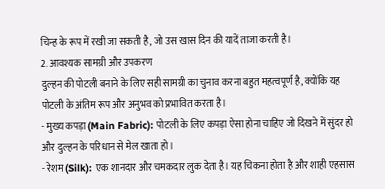चिन्ह के रूप में रखी जा सकती है, जो उस खास दिन की यादें ताजा करती है।
2. आवश्यक सामग्री और उपकरण
दुल्हन की पोटली बनाने के लिए सही सामग्री का चुनाव करना बहुत महत्वपूर्ण है, क्योंकि यह पोटली के अंतिम रूप और अनुभव को प्रभावित करता है।
- मुख्य कपड़ा (Main Fabric): पोटली के लिए कपड़ा ऐसा होना चाहिए जो दिखने में सुंदर हो और दुल्हन के परिधान से मेल खाता हो।
- रेशम (Silk): एक शानदार और चमकदार लुक देता है। यह चिकना होता है और शाही एहसास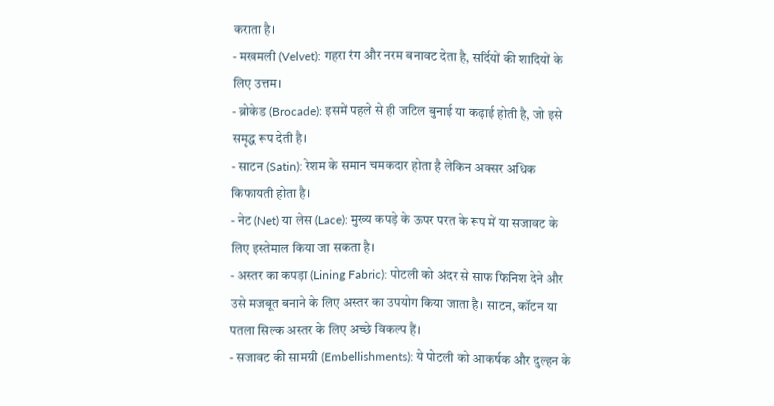कराता है।
- मखमली (Velvet): गहरा रंग और नरम बनावट देता है, सर्दियों की शादियों के लिए उत्तम।
- ब्रोकेड (Brocade): इसमें पहले से ही जटिल बुनाई या कढ़ाई होती है, जो इसे समृद्ध रूप देती है।
- साटन (Satin): रेशम के समान चमकदार होता है लेकिन अक्सर अधिक किफायती होता है।
- नेट (Net) या लेस (Lace): मुख्य कपड़े के ऊपर परत के रूप में या सजावट के लिए इस्तेमाल किया जा सकता है।
- अस्तर का कपड़ा (Lining Fabric): पोटली को अंदर से साफ फिनिश देने और उसे मजबूत बनाने के लिए अस्तर का उपयोग किया जाता है। साटन, कॉटन या पतला सिल्क अस्तर के लिए अच्छे विकल्प हैं।
- सजावट की सामग्री (Embellishments): ये पोटली को आकर्षक और दुल्हन के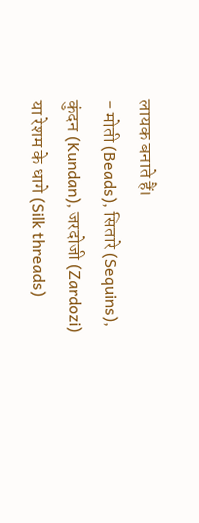लायक बनाते हैं।
- मोती (Beads), सितारे (Sequins), कुंदन (Kundan), जरदोजी (Zardozi) या रेशम के धागे (Silk threads)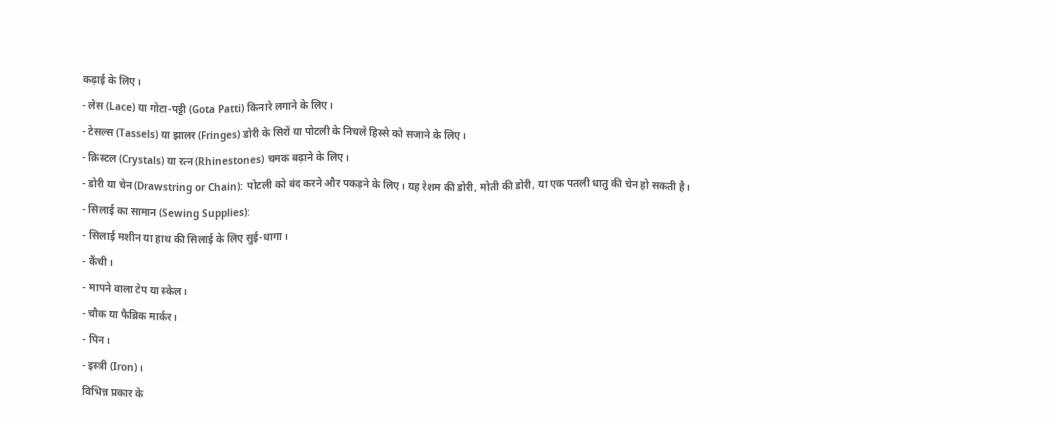कढ़ाई के लिए।
- लेस (Lace) या गोटा-पट्टी (Gota Patti) किनारे लगाने के लिए।
- टेसल्स (Tassels) या झालर (Fringes) डोरी के सिरों या पोटली के निचले हिस्से को सजाने के लिए।
- क्रिस्टल (Crystals) या रत्न (Rhinestones) चमक बढ़ाने के लिए।
- डोरी या चेन (Drawstring or Chain): पोटली को बंद करने और पकड़ने के लिए। यह रेशम की डोरी, मोती की डोरी, या एक पतली धातु की चेन हो सकती है।
- सिलाई का सामान (Sewing Supplies):
- सिलाई मशीन या हाथ की सिलाई के लिए सुई-धागा।
- कैंची।
- मापने वाला टेप या स्केल।
- चौक या फैब्रिक मार्कर।
- पिन।
- इस्त्री (Iron)।
विभिन्न प्रकार के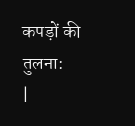कपड़ों की तुलना:
|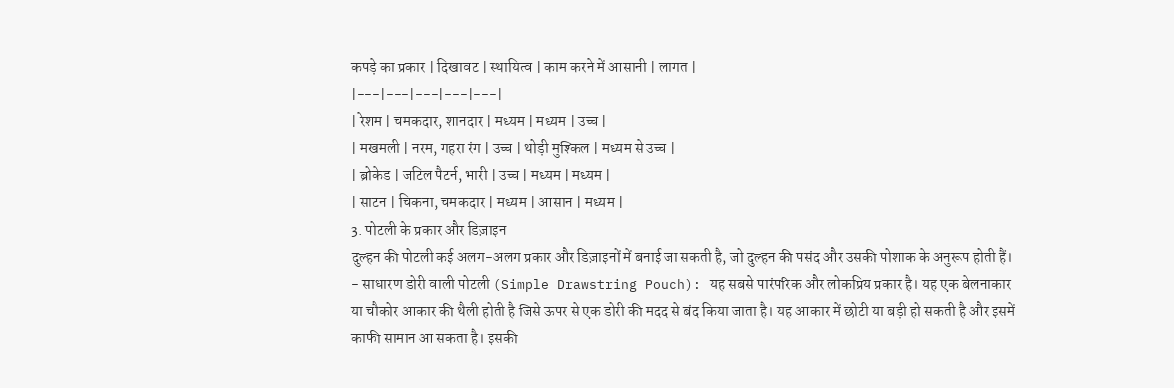कपड़े का प्रकार | दिखावट | स्थायित्व | काम करने में आसानी | लागत |
|---|---|---|---|---|
| रेशम | चमकदार, शानदार | मध्यम | मध्यम | उच्च |
| मखमली | नरम, गहरा रंग | उच्च | थोड़ी मुश्किल | मध्यम से उच्च |
| ब्रोकेड | जटिल पैटर्न, भारी | उच्च | मध्यम | मध्यम |
| साटन | चिकना, चमकदार | मध्यम | आसान | मध्यम |
3. पोटली के प्रकार और डिज़ाइन
दुल्हन की पोटली कई अलग-अलग प्रकार और डिज़ाइनों में बनाई जा सकती है, जो दुल्हन की पसंद और उसकी पोशाक के अनुरूप होती हैं।
- साधारण डोरी वाली पोटली (Simple Drawstring Pouch): यह सबसे पारंपरिक और लोकप्रिय प्रकार है। यह एक बेलनाकार या चौकोर आकार की थैली होती है जिसे ऊपर से एक डोरी की मदद से बंद किया जाता है। यह आकार में छोटी या बड़ी हो सकती है और इसमें काफी सामान आ सकता है। इसकी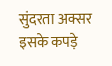सुंदरता अक्सर इसके कपड़े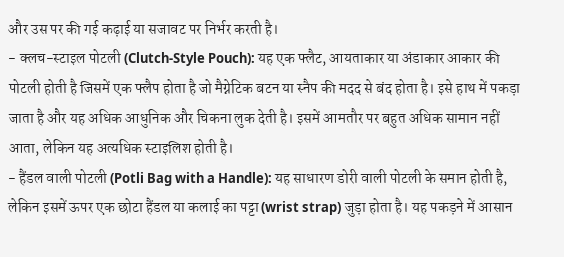और उस पर की गई कढ़ाई या सजावट पर निर्भर करती है।
- क्लच-स्टाइल पोटली (Clutch-Style Pouch): यह एक फ्लैट, आयताकार या अंडाकार आकार की पोटली होती है जिसमें एक फ्लैप होता है जो मैग्नेटिक बटन या स्नैप की मदद से बंद होता है। इसे हाथ में पकड़ा जाता है और यह अधिक आधुनिक और चिकना लुक देती है। इसमें आमतौर पर बहुत अधिक सामान नहीं आता, लेकिन यह अत्यधिक स्टाइलिश होती है।
- हैंडल वाली पोटली (Potli Bag with a Handle): यह साधारण डोरी वाली पोटली के समान होती है, लेकिन इसमें ऊपर एक छोटा हैंडल या कलाई का पट्टा (wrist strap) जुड़ा होता है। यह पकड़ने में आसान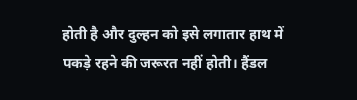होती है और दुल्हन को इसे लगातार हाथ में पकड़े रहने की जरूरत नहीं होती। हैंडल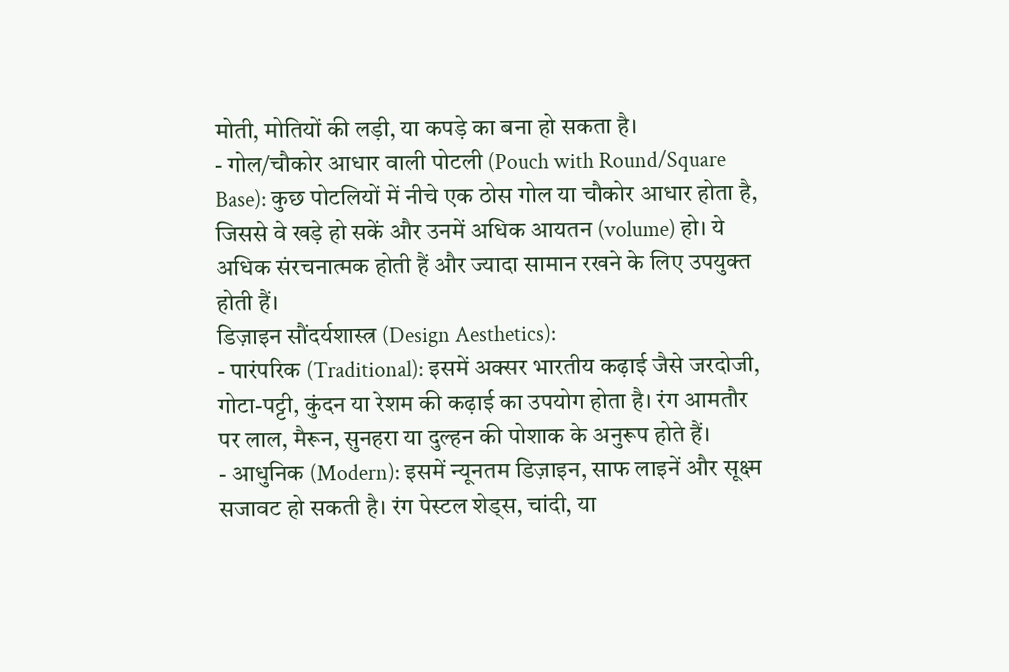मोती, मोतियों की लड़ी, या कपड़े का बना हो सकता है।
- गोल/चौकोर आधार वाली पोटली (Pouch with Round/Square Base): कुछ पोटलियों में नीचे एक ठोस गोल या चौकोर आधार होता है, जिससे वे खड़े हो सकें और उनमें अधिक आयतन (volume) हो। ये अधिक संरचनात्मक होती हैं और ज्यादा सामान रखने के लिए उपयुक्त होती हैं।
डिज़ाइन सौंदर्यशास्त्र (Design Aesthetics):
- पारंपरिक (Traditional): इसमें अक्सर भारतीय कढ़ाई जैसे जरदोजी, गोटा-पट्टी, कुंदन या रेशम की कढ़ाई का उपयोग होता है। रंग आमतौर पर लाल, मैरून, सुनहरा या दुल्हन की पोशाक के अनुरूप होते हैं।
- आधुनिक (Modern): इसमें न्यूनतम डिज़ाइन, साफ लाइनें और सूक्ष्म सजावट हो सकती है। रंग पेस्टल शेड्स, चांदी, या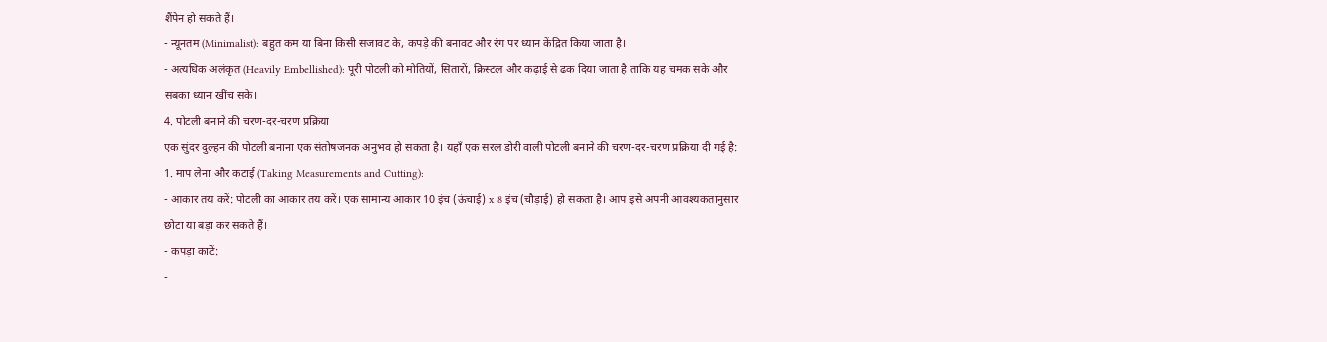शैंपेन हो सकते हैं।
- न्यूनतम (Minimalist): बहुत कम या बिना किसी सजावट के, कपड़े की बनावट और रंग पर ध्यान केंद्रित किया जाता है।
- अत्यधिक अलंकृत (Heavily Embellished): पूरी पोटली को मोतियों, सितारों, क्रिस्टल और कढ़ाई से ढक दिया जाता है ताकि यह चमक सके और सबका ध्यान खींच सके।
4. पोटली बनाने की चरण-दर-चरण प्रक्रिया
एक सुंदर दुल्हन की पोटली बनाना एक संतोषजनक अनुभव हो सकता है। यहाँ एक सरल डोरी वाली पोटली बनाने की चरण-दर-चरण प्रक्रिया दी गई है:
1. माप लेना और कटाई (Taking Measurements and Cutting):
- आकार तय करें: पोटली का आकार तय करें। एक सामान्य आकार 10 इंच (ऊंचाई) x 8 इंच (चौड़ाई) हो सकता है। आप इसे अपनी आवश्यकतानुसार छोटा या बड़ा कर सकते हैं।
- कपड़ा काटें:
-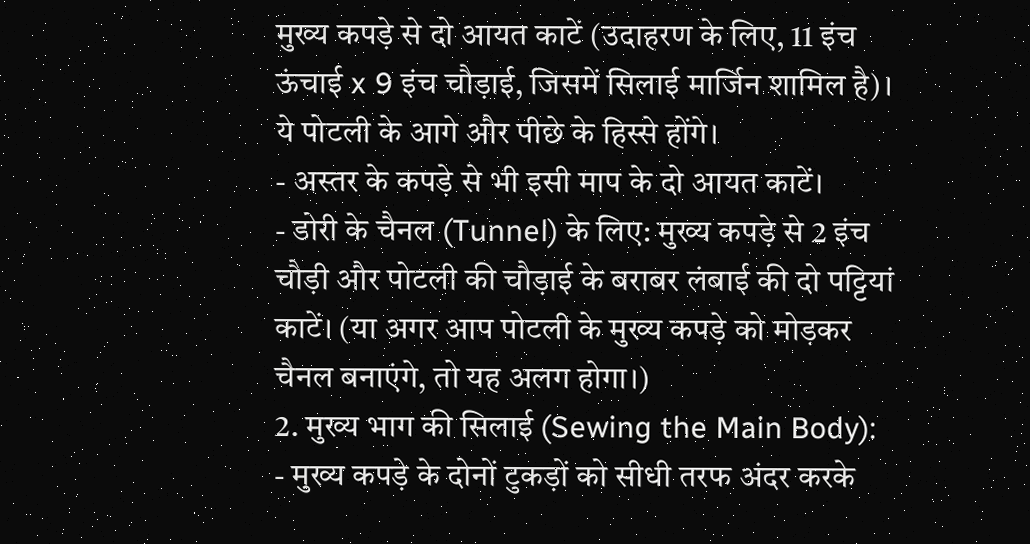मुख्य कपड़े से दो आयत काटें (उदाहरण के लिए, 11 इंच ऊंचाई x 9 इंच चौड़ाई, जिसमें सिलाई मार्जिन शामिल है)। ये पोटली के आगे और पीछे के हिस्से होंगे।
- अस्तर के कपड़े से भी इसी माप के दो आयत काटें।
- डोरी के चैनल (Tunnel) के लिए: मुख्य कपड़े से 2 इंच चौड़ी और पोटली की चौड़ाई के बराबर लंबाई की दो पट्टियां काटें। (या अगर आप पोटली के मुख्य कपड़े को मोड़कर चैनल बनाएंगे, तो यह अलग होगा।)
2. मुख्य भाग की सिलाई (Sewing the Main Body):
- मुख्य कपड़े के दोनों टुकड़ों को सीधी तरफ अंदर करके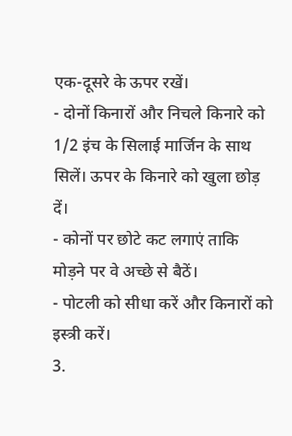एक-दूसरे के ऊपर रखें।
- दोनों किनारों और निचले किनारे को 1/2 इंच के सिलाई मार्जिन के साथ सिलें। ऊपर के किनारे को खुला छोड़ दें।
- कोनों पर छोटे कट लगाएं ताकि मोड़ने पर वे अच्छे से बैठें।
- पोटली को सीधा करें और किनारों को इस्त्री करें।
3.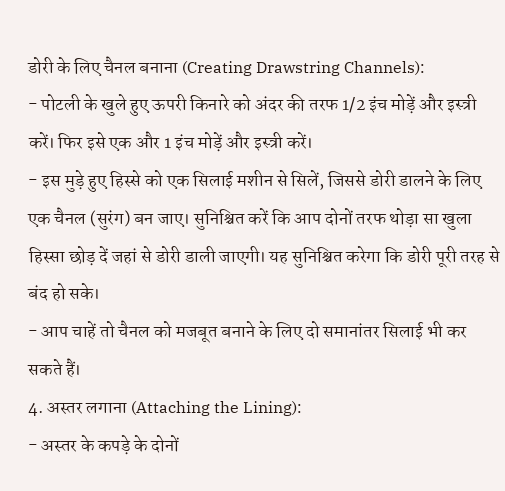डोरी के लिए चैनल बनाना (Creating Drawstring Channels):
- पोटली के खुले हुए ऊपरी किनारे को अंदर की तरफ 1/2 इंच मोड़ें और इस्त्री करें। फिर इसे एक और 1 इंच मोड़ें और इस्त्री करें।
- इस मुड़े हुए हिस्से को एक सिलाई मशीन से सिलें, जिससे डोरी डालने के लिए एक चैनल (सुरंग) बन जाए। सुनिश्चित करें कि आप दोनों तरफ थोड़ा सा खुला हिस्सा छोड़ दें जहां से डोरी डाली जाएगी। यह सुनिश्चित करेगा कि डोरी पूरी तरह से बंद हो सके।
- आप चाहें तो चैनल को मजबूत बनाने के लिए दो समानांतर सिलाई भी कर सकते हैं।
4. अस्तर लगाना (Attaching the Lining):
- अस्तर के कपड़े के दोनों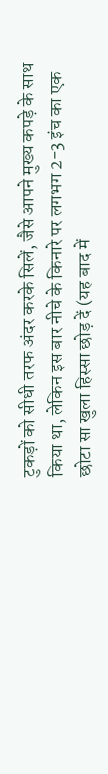टुकड़ों को सीधी तरफ अंदर करके सिलें, जैसे आपने मुख्य कपड़े के साथ किया था, लेकिन इस बार नीचे के किनारे पर लगभग 2-3 इंच का एक छोटा सा खुला हिस्सा छोड़ दें (यह बाद में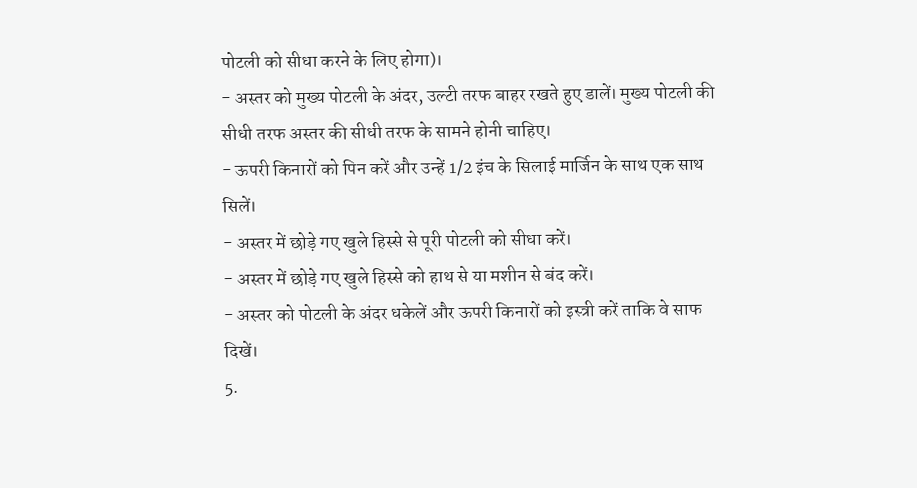पोटली को सीधा करने के लिए होगा)।
- अस्तर को मुख्य पोटली के अंदर, उल्टी तरफ बाहर रखते हुए डालें। मुख्य पोटली की सीधी तरफ अस्तर की सीधी तरफ के सामने होनी चाहिए।
- ऊपरी किनारों को पिन करें और उन्हें 1/2 इंच के सिलाई मार्जिन के साथ एक साथ सिलें।
- अस्तर में छोड़े गए खुले हिस्से से पूरी पोटली को सीधा करें।
- अस्तर में छोड़े गए खुले हिस्से को हाथ से या मशीन से बंद करें।
- अस्तर को पोटली के अंदर धकेलें और ऊपरी किनारों को इस्त्री करें ताकि वे साफ दिखें।
5.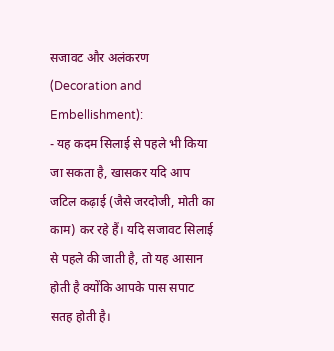सजावट और अलंकरण (Decoration and Embellishment):
- यह कदम सिलाई से पहले भी किया जा सकता है, खासकर यदि आप जटिल कढ़ाई (जैसे जरदोजी, मोती का काम) कर रहे हैं। यदि सजावट सिलाई से पहले की जाती है, तो यह आसान होती है क्योंकि आपके पास सपाट सतह होती है।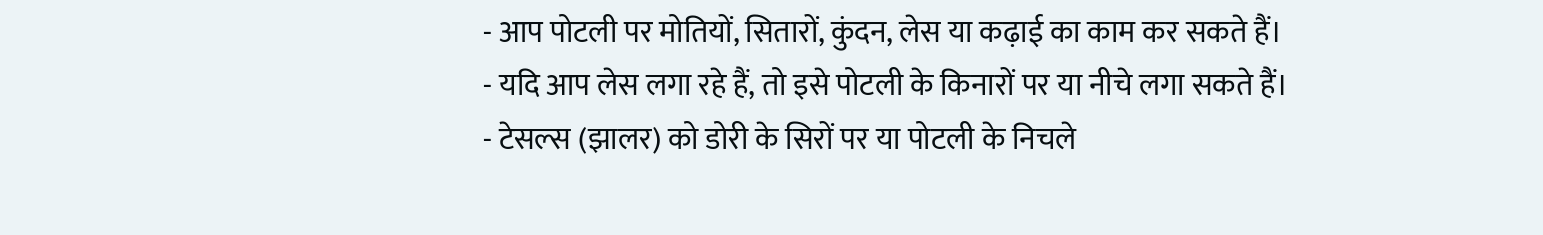- आप पोटली पर मोतियों, सितारों, कुंदन, लेस या कढ़ाई का काम कर सकते हैं।
- यदि आप लेस लगा रहे हैं, तो इसे पोटली के किनारों पर या नीचे लगा सकते हैं।
- टेसल्स (झालर) को डोरी के सिरों पर या पोटली के निचले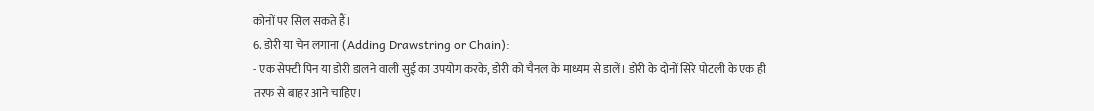कोनों पर सिल सकते हैं।
6. डोरी या चेन लगाना (Adding Drawstring or Chain):
- एक सेफ्टी पिन या डोरी डालने वाली सुई का उपयोग करके, डोरी को चैनल के माध्यम से डालें। डोरी के दोनों सिरे पोटली के एक ही तरफ से बाहर आने चाहिए।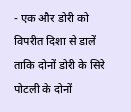- एक और डोरी को विपरीत दिशा से डालें ताकि दोनों डोरी के सिरे पोटली के दोनों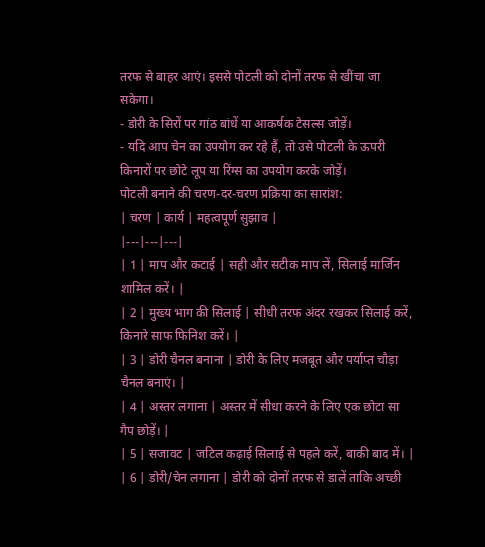तरफ से बाहर आएं। इससे पोटली को दोनों तरफ से खींचा जा सकेगा।
- डोरी के सिरों पर गांठ बांधें या आकर्षक टेसल्स जोड़ें।
- यदि आप चेन का उपयोग कर रहे हैं, तो उसे पोटली के ऊपरी किनारों पर छोटे लूप या रिंग्स का उपयोग करके जोड़ें।
पोटली बनाने की चरण-दर-चरण प्रक्रिया का सारांश:
| चरण | कार्य | महत्वपूर्ण सुझाव |
|---|---|---|
| 1 | माप और कटाई | सही और सटीक माप लें, सिलाई मार्जिन शामिल करें। |
| 2 | मुख्य भाग की सिलाई | सीधी तरफ अंदर रखकर सिलाई करें, किनारे साफ फिनिश करें। |
| 3 | डोरी चैनल बनाना | डोरी के लिए मजबूत और पर्याप्त चौड़ा चैनल बनाएं। |
| 4 | अस्तर लगाना | अस्तर में सीधा करने के लिए एक छोटा सा गैप छोड़ें। |
| 5 | सजावट | जटिल कढ़ाई सिलाई से पहले करें, बाकी बाद में। |
| 6 | डोरी/चेन लगाना | डोरी को दोनों तरफ से डालें ताकि अच्छी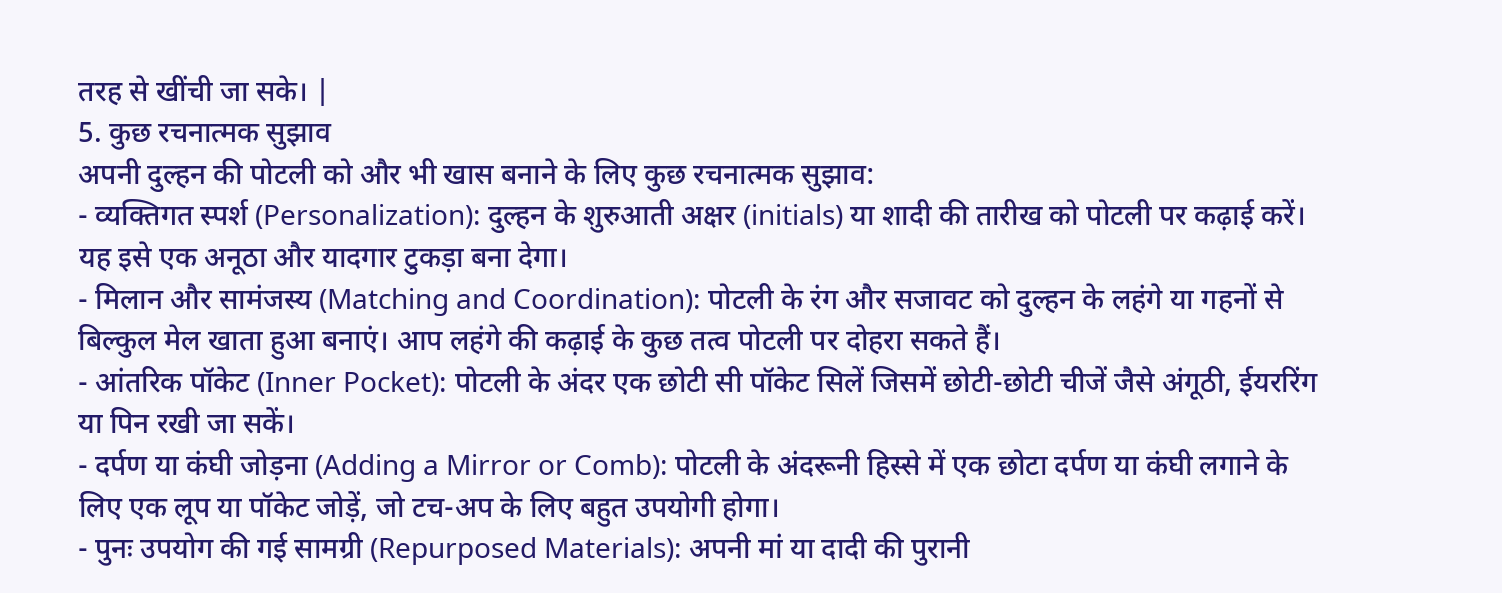तरह से खींची जा सके। |
5. कुछ रचनात्मक सुझाव
अपनी दुल्हन की पोटली को और भी खास बनाने के लिए कुछ रचनात्मक सुझाव:
- व्यक्तिगत स्पर्श (Personalization): दुल्हन के शुरुआती अक्षर (initials) या शादी की तारीख को पोटली पर कढ़ाई करें। यह इसे एक अनूठा और यादगार टुकड़ा बना देगा।
- मिलान और सामंजस्य (Matching and Coordination): पोटली के रंग और सजावट को दुल्हन के लहंगे या गहनों से बिल्कुल मेल खाता हुआ बनाएं। आप लहंगे की कढ़ाई के कुछ तत्व पोटली पर दोहरा सकते हैं।
- आंतरिक पॉकेट (Inner Pocket): पोटली के अंदर एक छोटी सी पॉकेट सिलें जिसमें छोटी-छोटी चीजें जैसे अंगूठी, ईयररिंग या पिन रखी जा सकें।
- दर्पण या कंघी जोड़ना (Adding a Mirror or Comb): पोटली के अंदरूनी हिस्से में एक छोटा दर्पण या कंघी लगाने के लिए एक लूप या पॉकेट जोड़ें, जो टच-अप के लिए बहुत उपयोगी होगा।
- पुनः उपयोग की गई सामग्री (Repurposed Materials): अपनी मां या दादी की पुरानी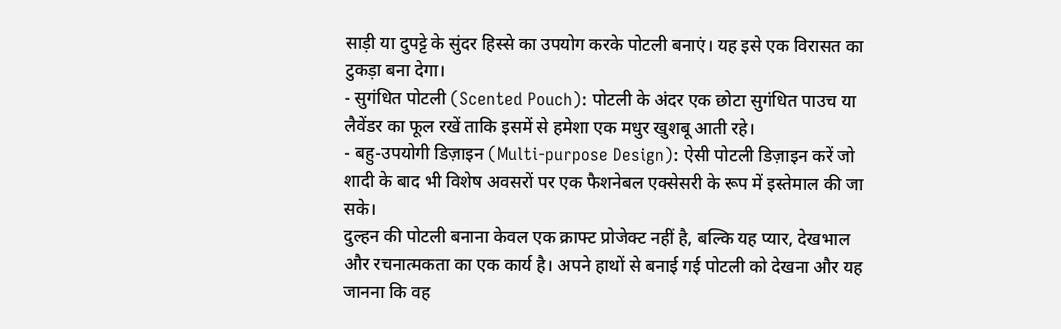साड़ी या दुपट्टे के सुंदर हिस्से का उपयोग करके पोटली बनाएं। यह इसे एक विरासत का टुकड़ा बना देगा।
- सुगंधित पोटली (Scented Pouch): पोटली के अंदर एक छोटा सुगंधित पाउच या लैवेंडर का फूल रखें ताकि इसमें से हमेशा एक मधुर खुशबू आती रहे।
- बहु-उपयोगी डिज़ाइन (Multi-purpose Design): ऐसी पोटली डिज़ाइन करें जो शादी के बाद भी विशेष अवसरों पर एक फैशनेबल एक्सेसरी के रूप में इस्तेमाल की जा सके।
दुल्हन की पोटली बनाना केवल एक क्राफ्ट प्रोजेक्ट नहीं है, बल्कि यह प्यार, देखभाल और रचनात्मकता का एक कार्य है। अपने हाथों से बनाई गई पोटली को देखना और यह जानना कि वह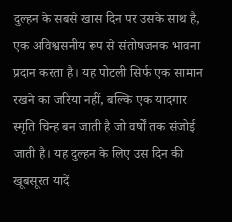दुल्हन के सबसे खास दिन पर उसके साथ है, एक अविश्वसनीय रूप से संतोषजनक भावना प्रदान करता है। यह पोटली सिर्फ एक सामान रखने का जरिया नहीं, बल्कि एक यादगार स्मृति चिन्ह बन जाती है जो वर्षों तक संजोई जाती है। यह दुल्हन के लिए उस दिन की खूबसूरत यादें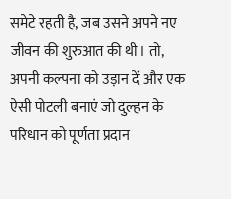समेटे रहती है, जब उसने अपने नए जीवन की शुरुआत की थी। तो, अपनी कल्पना को उड़ान दें और एक ऐसी पोटली बनाएं जो दुल्हन के परिधान को पूर्णता प्रदान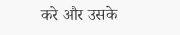करे और उसके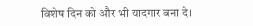विशेष दिन को और भी यादगार बना दे।